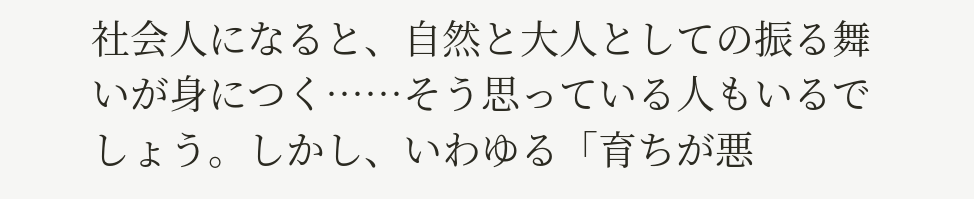社会人になると、自然と大人としての振る舞いが身につく……そう思っている人もいるでしょう。しかし、いわゆる「育ちが悪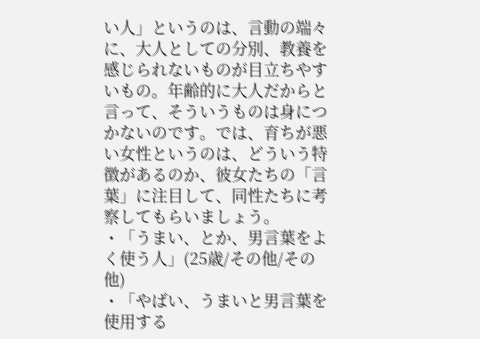い人」というのは、言動の端々に、大人としての分別、教養を感じられないものが目立ちやすいもの。年齢的に大人だからと言って、そういうものは身につかないのです。では、育ちが悪い女性というのは、どういう特徴があるのか、彼女たちの「言葉」に注目して、同性たちに考察してもらいましょう。
・「うまい、とか、男言葉をよく使う人」(25歳/その他/その他)
・「やばい、うまいと男言葉を使用する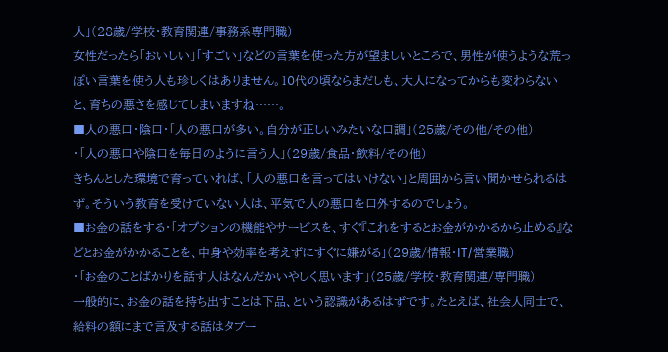人」(28歳/学校・教育関連/事務系専門職)
女性だったら「おいしい」「すごい」などの言葉を使った方が望ましいところで、男性が使うような荒っぽい言葉を使う人も珍しくはありません。10代の頃ならまだしも、大人になってからも変わらないと、育ちの悪さを感じてしまいますね……。
■人の悪口・陰口・「人の悪口が多い。自分が正しいみたいな口調」(25歳/その他/その他)
・「人の悪口や陰口を毎日のように言う人」(29歳/食品・飲料/その他)
きちんとした環境で育っていれば、「人の悪口を言ってはいけない」と周囲から言い聞かせられるはず。そういう教育を受けていない人は、平気で人の悪口を口外するのでしょう。
■お金の話をする・「オプションの機能やサービスを、すぐ『これをするとお金がかかるから止める』などとお金がかかることを、中身や効率を考えずにすぐに嫌がる」(29歳/情報・IT/営業職)
・「お金のことばかりを話す人はなんだかいやしく思います」(25歳/学校・教育関連/専門職)
一般的に、お金の話を持ち出すことは下品、という認識があるはずです。たとえば、社会人同士で、給料の額にまで言及する話はタブー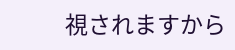視されますから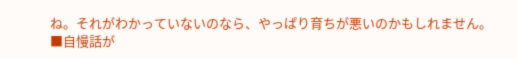ね。それがわかっていないのなら、やっぱり育ちが悪いのかもしれません。
■自慢話が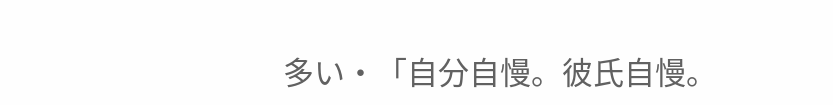多い・「自分自慢。彼氏自慢。